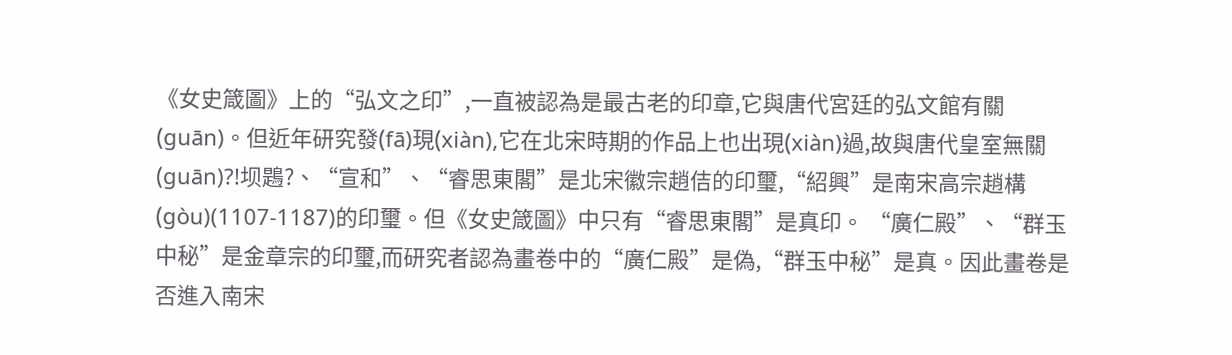《女史箴圖》上的“弘文之印”,一直被認為是最古老的印章,它與唐代宮廷的弘文館有關(guān)。但近年研究發(fā)現(xiàn),它在北宋時期的作品上也出現(xiàn)過,故與唐代皇室無關(guān)?!坝鶗?、“宣和”、“睿思東閣”是北宋徽宗趙佶的印璽,“紹興”是南宋高宗趙構(gòu)(1107-1187)的印璽。但《女史箴圖》中只有“睿思東閣”是真印。 “廣仁殿”、“群玉中秘”是金章宗的印璽,而研究者認為畫卷中的“廣仁殿”是偽,“群玉中秘”是真。因此畫卷是否進入南宋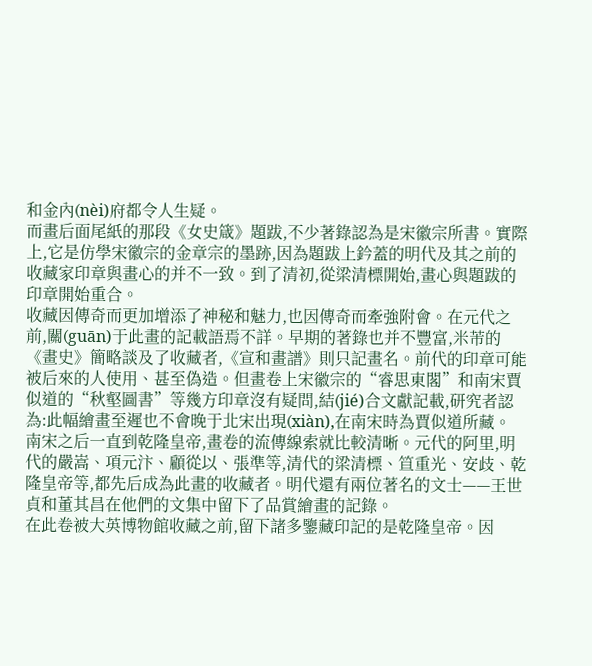和金內(nèi)府都令人生疑。
而畫后面尾紙的那段《女史箴》題跋,不少著錄認為是宋徽宗所書。實際上,它是仿學宋徽宗的金章宗的墨跡,因為題跋上鈐蓋的明代及其之前的收藏家印章與畫心的并不一致。到了清初,從梁清標開始,畫心與題跋的印章開始重合。
收藏因傳奇而更加增添了神秘和魅力,也因傳奇而牽強附會。在元代之前,關(guān)于此畫的記載語焉不詳。早期的著錄也并不豐富,米芾的《畫史》簡略談及了收藏者,《宣和畫譜》則只記畫名。前代的印章可能被后來的人使用、甚至偽造。但畫卷上宋徽宗的“睿思東閣”和南宋賈似道的“秋壑圖書”等幾方印章沒有疑問,結(jié)合文獻記載,研究者認為:此幅繪畫至遲也不會晚于北宋出現(xiàn),在南宋時為賈似道所藏。
南宋之后一直到乾隆皇帝,畫卷的流傳線索就比較清晰。元代的阿里,明代的嚴嵩、項元汴、顧從以、張準等,清代的梁清標、笪重光、安歧、乾隆皇帝等,都先后成為此畫的收藏者。明代還有兩位著名的文士——王世貞和董其昌在他們的文集中留下了品賞繪畫的記錄。
在此卷被大英博物館收藏之前,留下諸多鑒藏印記的是乾隆皇帝。因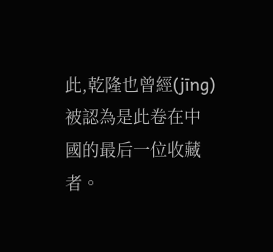此,乾隆也曾經(jīng)被認為是此卷在中國的最后一位收藏者。